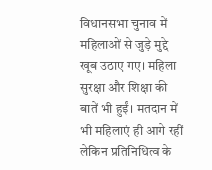विधानसभा चुनाव में महिलाओं से जुड़े मुद्दे खूब उठाए गए। महिला सुरक्षा और शिक्षा की बातें भी हुईं। मतदान में भी महिलाएं ही आगे रहीं लेकिन प्रतिनिधित्व के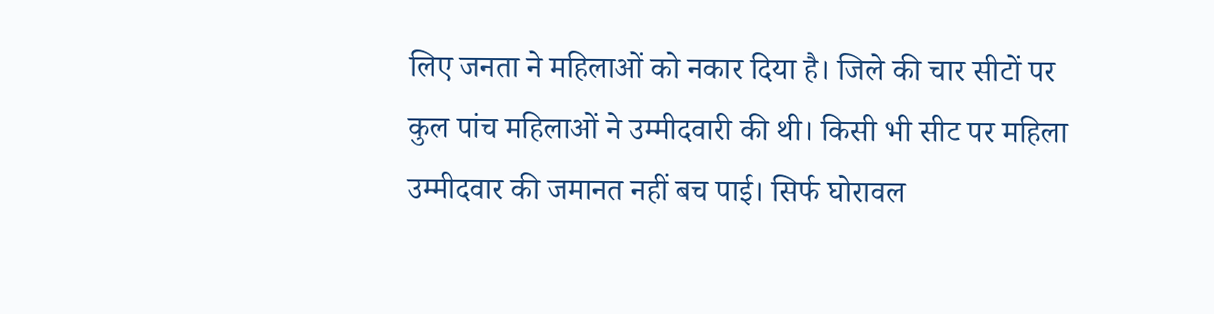लिए जनता ने महिलाओं को नकार दिया है। जिले की चार सीटों पर कुल पांच महिलाओं ने उम्मीदवारी की थी। किसी भी सीट पर महिला उम्मीदवार की जमानत नहीं बच पाई। सिर्फ घोरावल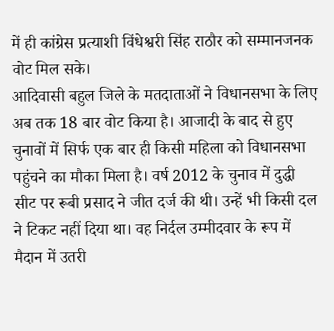में ही कांग्रेस प्रत्याशी विंधेश्वरी सिंह राठौर को सम्मानजनक वोट मिल सके।
आदिवासी बहुल जिले के मतदाताओं ने विधानसभा के लिए अब तक 18 बार वोट किया है। आजादी के बाद से हुए चुनावों में सिर्फ एक बार ही किसी महिला को विधानसभा पहुंचने का मौका मिला है। वर्ष 2012 के चुनाव में दुद्धी सीट पर रूबी प्रसाद ने जीत दर्ज की थी। उन्हें भी किसी दल ने टिकट नहीं दिया था। वह निर्दल उम्मीदवार के रूप में मैदान में उतरी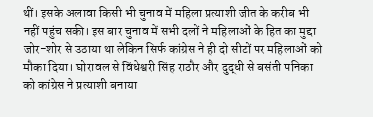थीं। इसके अलावा किसी भी चुनाव में महिला प्रत्याशी जीत के करीब भी नहीं पहुंच सकी। इस बार चुनाव में सभी दलों ने महिलाओं के हित का मुद्दा जोर-शोर से उठाया था लेकिन सिर्फ कांग्रेस ने ही दो सीटों पर महिलाओं को मौका दिया। घोरावल से विंधेश्वरी सिंह राठौर और दुद्धी से बसंती पनिका को कांग्रेस ने प्रत्याशी बनाया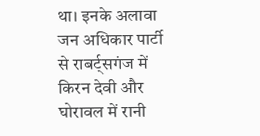था। इनके अलावा जन अधिकार पार्टी से राबर्ट्सगंज में किरन देवी और घोरावल में रानी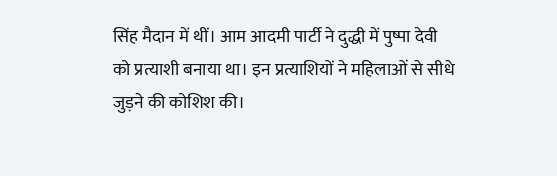सिंह मैदान में थीं। आम आदमी पार्टी ने दुद्धी में पुष्पा देवी को प्रत्याशी बनाया था। इन प्रत्याशियों ने महिलाओं से सीधे जुड़ने की कोशिश की।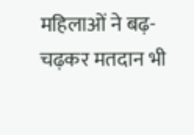महिलाओं ने बढ़-चढ़कर मतदान भी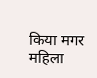किया मगर महिला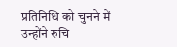प्रतिनिधि को चुनने में उन्होंने रुचि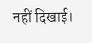नहीं दिखाई।